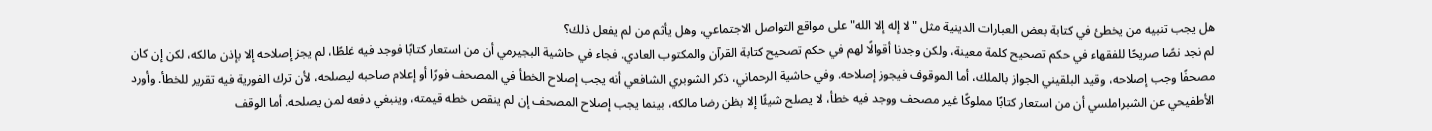هل يجب تنبيه من يخطئ في كتابة بعض العبارات الدينية مثل "لا إله إلا الله" على مواقع التواصل الاجتماعي، وهل يأثم من لم يفعل ذلك؟
لم نجد نصًا صريحًا للفقهاء في حكم تصحيح كلمة معينة، ولكن وجدنا أقوالًا لهم في حكم تصحيح كتابة القرآن والمكتوب العادي. فجاء في حاشية البجيرمي أن من استعار كتابًا فوجد فيه غلطًا، لم يجز إصلاحه إلا بإذن مالكه، لكن إن كان مصحفًا وجب إصلاحه، وقيد البلقيني الجواز بالملك، أما الموقوف فيجوز إصلاحه. وفي حاشية الرحماني، ذكر الشوبري الشافعي أنه يجب إصلاح الخطأ في المصحف فورًا أو إعلام صاحبه ليصلحه، لأن ترك الفورية فيه تقرير للخطأ. وأورد الأطفيحي عن الشبراملسي أن من استعار كتابًا مملوكًا غير مصحف ووجد فيه خطأ، لا يصلح شيئًا إلا بظن رضا مالكه، بينما يجب إصلاح المصحف إن لم ينقص خطه قيمته، وينبغي دفعه لمن يصلحه. أما الوقف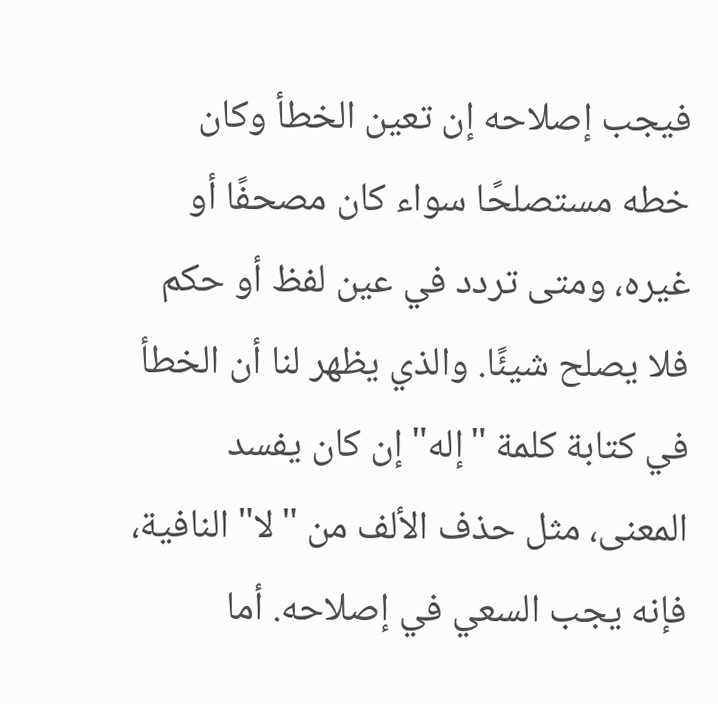فيجب إصلاحه إن تعين الخطأ وكان خطه مستصلحًا سواء كان مصحفًا أو غيره، ومتى تردد في عين لفظ أو حكم فلا يصلح شيئًا. والذي يظهر لنا أن الخطأ في كتابة كلمة "إله" إن كان يفسد المعنى، مثل حذف الألف من "لا" النافية، فإنه يجب السعي في إصلاحه. أما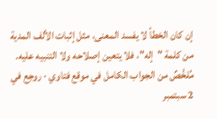إن كان الخطأ لا يفسد المعنى، مثل إثبات الألف المدية من كلمة "إله"، فلا يتعين إصلاحه ولا التنبيه عليه.
مُلخَّصٌ من الجواب الكامل في موقع فتاوي · روجِع في 2 سبتمبر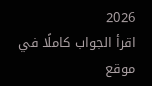2026
اقرأ الجواب كاملًا في موقع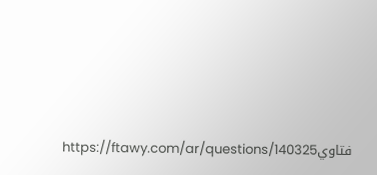فتاويhttps://ftawy.com/ar/questions/140325